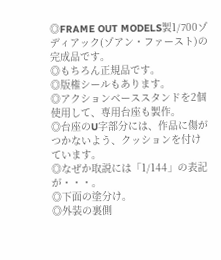◎FRAME OUT MODELS製1/700ゾディアック(ゾアン・ファースト)の完成品です。
◎もちろん正規品です。
◎版権シールもあります。
◎アクションベーススタンドを2個使用して、専用台座も製作。
◎台座のU字部分には、作品に傷がつかないよう、クッションを付けています。
◎なぜか取説には「1/144」の表記が・・・。
◎下面の塗分け。
◎外装の裏側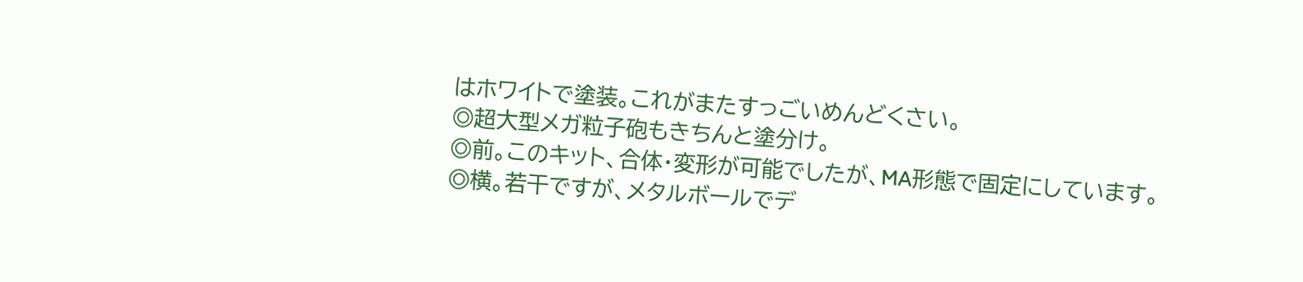はホワイトで塗装。これがまたすっごいめんどくさい。
◎超大型メガ粒子砲もきちんと塗分け。
◎前。このキット、合体・変形が可能でしたが、MA形態で固定にしています。
◎横。若干ですが、メタルボールでデ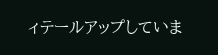ィテールアップしていま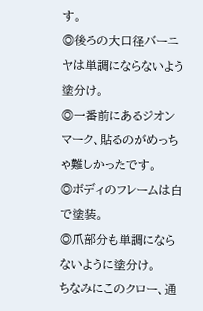す。
◎後ろの大口径バーニヤは単調にならないよう塗分け。
◎一番前にあるジオンマーク、貼るのがめっちゃ難しかったです。
◎ボディのフレームは白で塗装。
◎爪部分も単調にならないように塗分け。
ちなみにこのクロー、通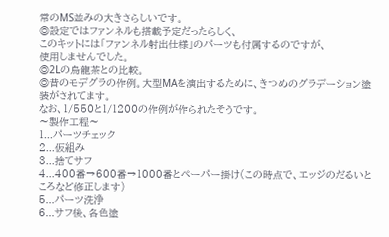常のMS並みの大きさらしいです。
◎設定ではファンネルも搭載予定だったらしく、
このキットには「ファンネル射出仕様」のパーツも付属するのですが、
使用しませんでした。
◎2Lの烏龍茶との比較。
◎昔のモデグラの作例。大型MAを演出するために、きつめのグラデーション塗装がされてます。
なお、1/550と1/1200の作例が作られたそうです。
〜製作工程〜
1...パーツチェック
2...仮組み
3...捨てサフ
4...400番→600番→1000番とペーパー掛け(この時点で、エッジのだるいところなど修正します)
5...パーツ洗浄
6...サフ後、各色塗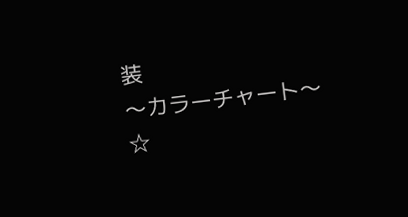装
〜カラーチャート〜
☆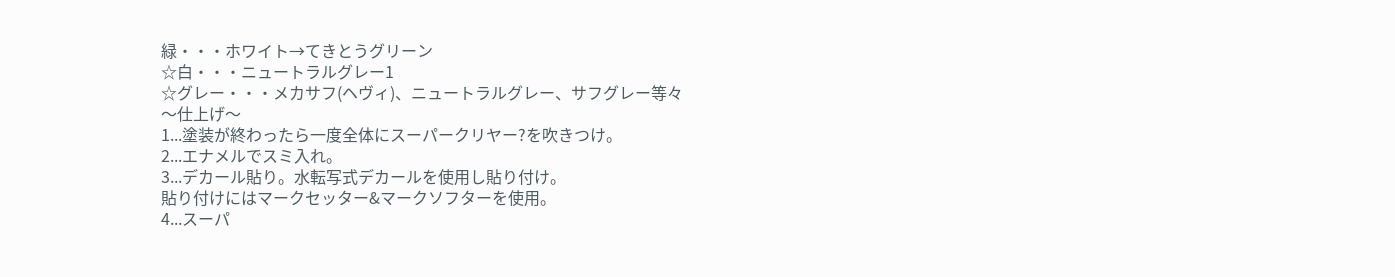緑・・・ホワイト→てきとうグリーン
☆白・・・ニュートラルグレー1
☆グレー・・・メカサフ(ヘヴィ)、ニュートラルグレー、サフグレー等々
〜仕上げ〜
1...塗装が終わったら一度全体にスーパークリヤー?を吹きつけ。
2...エナメルでスミ入れ。
3...デカール貼り。水転写式デカールを使用し貼り付け。
貼り付けにはマークセッター&マークソフターを使用。
4...スーパ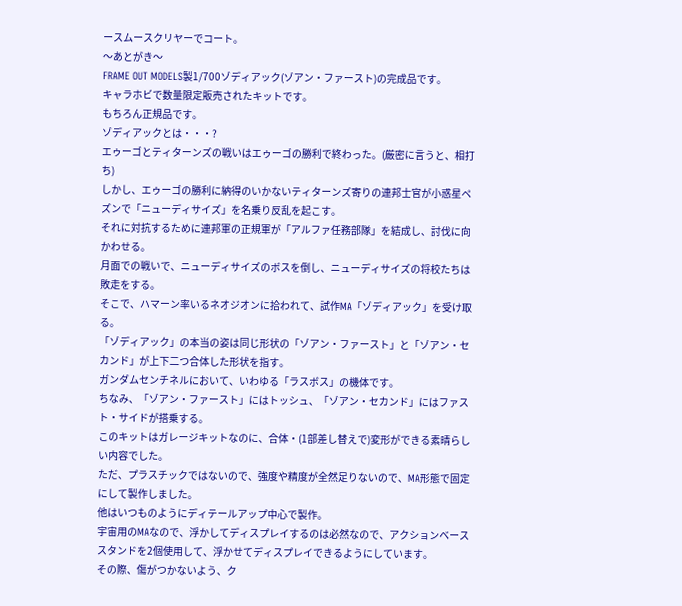ースムースクリヤーでコート。
〜あとがき〜
FRAME OUT MODELS製1/700ゾディアック(ゾアン・ファースト)の完成品です。
キャラホビで数量限定販売されたキットです。
もちろん正規品です。
ゾディアックとは・・・?
エゥーゴとティターンズの戦いはエゥーゴの勝利で終わった。(厳密に言うと、相打ち)
しかし、エゥーゴの勝利に納得のいかないティターンズ寄りの連邦士官が小惑星ペズンで「ニューディサイズ」を名乗り反乱を起こす。
それに対抗するために連邦軍の正規軍が「アルファ任務部隊」を結成し、討伐に向かわせる。
月面での戦いで、ニューディサイズのボスを倒し、ニューディサイズの将校たちは敗走をする。
そこで、ハマーン率いるネオジオンに拾われて、試作MA「ゾディアック」を受け取る。
「ゾディアック」の本当の姿は同じ形状の「ゾアン・ファースト」と「ゾアン・セカンド」が上下二つ合体した形状を指す。
ガンダムセンチネルにおいて、いわゆる「ラスボス」の機体です。
ちなみ、「ゾアン・ファースト」にはトッシュ、「ゾアン・セカンド」にはファスト・サイドが搭乗する。
このキットはガレージキットなのに、合体・(1部差し替えで)変形ができる素晴らしい内容でした。
ただ、プラスチックではないので、強度や精度が全然足りないので、MA形態で固定にして製作しました。
他はいつものようにディテールアップ中心で製作。
宇宙用のMAなので、浮かしてディスプレイするのは必然なので、アクションベーススタンドを2個使用して、浮かせてディスプレイできるようにしています。
その際、傷がつかないよう、ク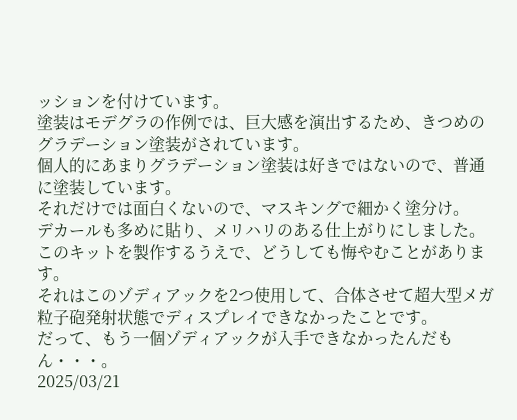ッションを付けています。
塗装はモデグラの作例では、巨大感を演出するため、きつめのグラデーション塗装がされています。
個人的にあまりグラデーション塗装は好きではないので、普通に塗装しています。
それだけでは面白くないので、マスキングで細かく塗分け。
デカールも多めに貼り、メリハリのある仕上がりにしました。
このキットを製作するうえで、どうしても悔やむことがあります。
それはこのゾディアックを2つ使用して、合体させて超大型メガ粒子砲発射状態でディスプレイできなかったことです。
だって、もう一個ゾディアックが入手できなかったんだもん・・・。
2025/03/21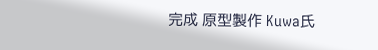完成 原型製作 Kuwa氏